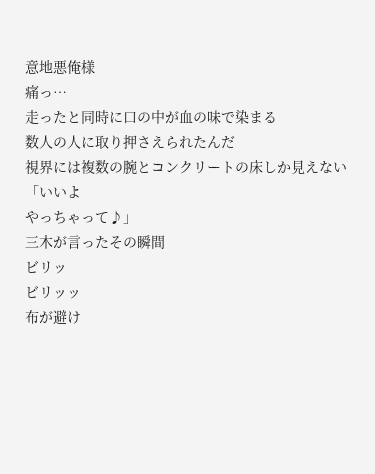意地悪俺様
痛っ…
走ったと同時に口の中が血の味で染まる
数人の人に取り押さえられたんだ
視界には複数の腕とコンクリートの床しか見えない
「いいよ
やっちゃって♪」
三木が言ったその瞬間
ビリッ
ビリッッ
布が避け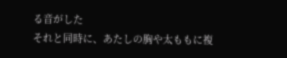る音がした
それと同時に、あたしの胸や太ももに複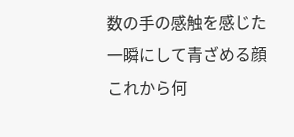数の手の感触を感じた
一瞬にして青ざめる顔
これから何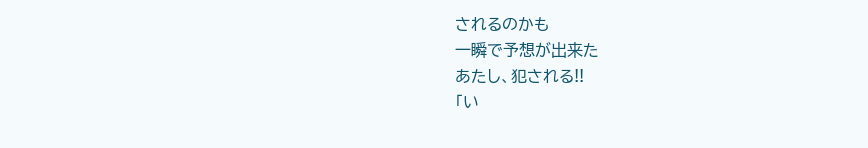されるのかも
一瞬で予想が出来た
あたし、犯される!!
「い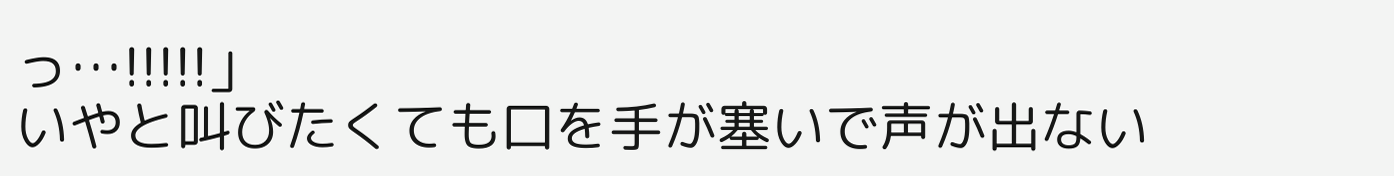っ…!!!!!」
いやと叫びたくても口を手が塞いで声が出ない